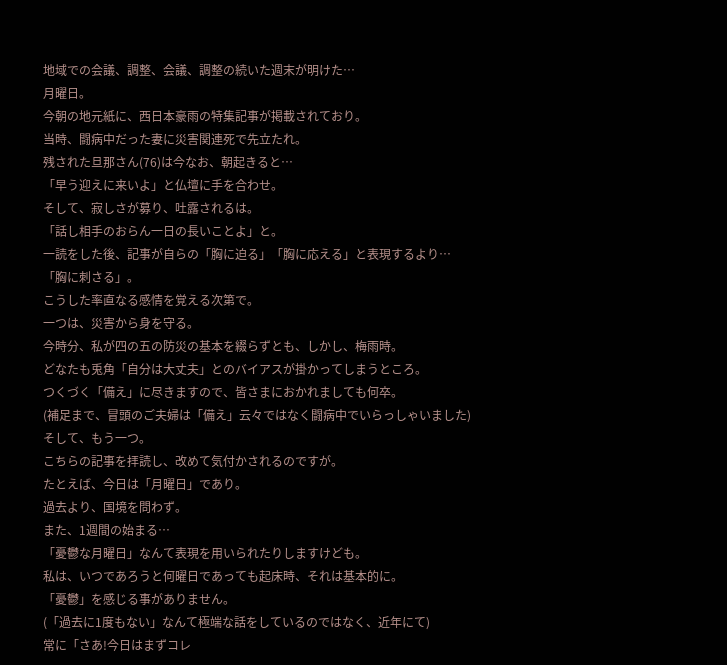地域での会議、調整、会議、調整の続いた週末が明けた…
月曜日。
今朝の地元紙に、西日本豪雨の特集記事が掲載されており。
当時、闘病中だった妻に災害関連死で先立たれ。
残された旦那さん(76)は今なお、朝起きると…
「早う迎えに来いよ」と仏壇に手を合わせ。
そして、寂しさが募り、吐露されるは。
「話し相手のおらん一日の長いことよ」と。
一読をした後、記事が自らの「胸に迫る」「胸に応える」と表現するより…
「胸に刺さる」。
こうした率直なる感情を覚える次第で。
一つは、災害から身を守る。
今時分、私が四の五の防災の基本を綴らずとも、しかし、梅雨時。
どなたも兎角「自分は大丈夫」とのバイアスが掛かってしまうところ。
つくづく「備え」に尽きますので、皆さまにおかれましても何卒。
(補足まで、冒頭のご夫婦は「備え」云々ではなく闘病中でいらっしゃいました)
そして、もう一つ。
こちらの記事を拝読し、改めて気付かされるのですが。
たとえば、今日は「月曜日」であり。
過去より、国境を問わず。
また、1週間の始まる…
「憂鬱な月曜日」なんて表現を用いられたりしますけども。
私は、いつであろうと何曜日であっても起床時、それは基本的に。
「憂鬱」を感じる事がありません。
(「過去に1度もない」なんて極端な話をしているのではなく、近年にて)
常に「さあ!今日はまずコレ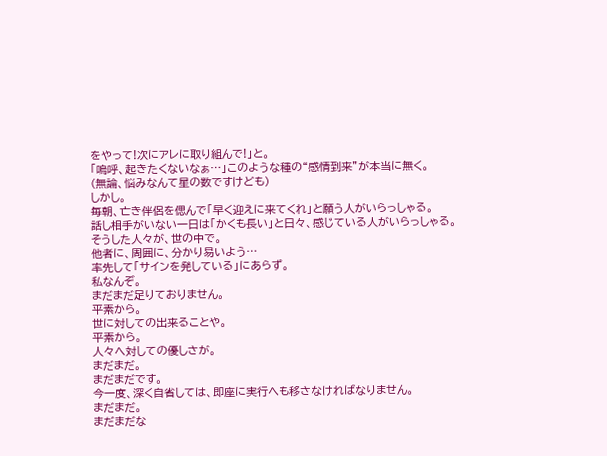をやって!次にアレに取り組んで!」と。
「嗚呼、起きたくないなぁ…」このような種の“感情到来”が本当に無く。
(無論、悩みなんて星の数ですけども)
しかし。
毎朝、亡き伴侶を偲んで「早く迎えに来てくれ」と願う人がいらっしゃる。
話し相手がいない一日は「かくも長い」と日々、感じている人がいらっしゃる。
そうした人々が、世の中で。
他者に、周囲に、分かり易いよう…
率先して「サインを発している」にあらず。
私なんぞ。
まだまだ足りておりません。
平素から。
世に対しての出来ることや。
平素から。
人々へ対しての優しさが。
まだまだ。
まだまだです。
今一度、深く自省しては、即座に実行へも移さなければなりません。
まだまだ。
まだまだな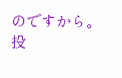のですから。
投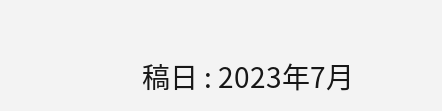稿日 : 2023年7月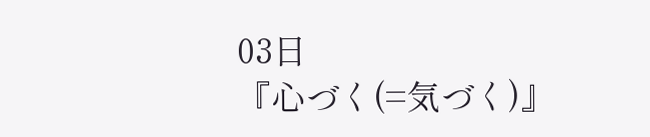03日
『心づく(=気づく)』